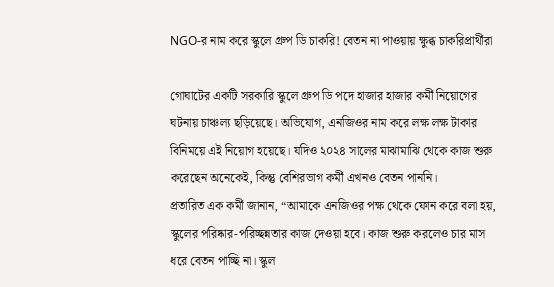NGO-র নাম করে স্কুলে গ্রুপ ডি চাকরি! বেতন না পাওয়ায় ক্ষুব্ধ চাকরিপ্রার্থীরা

গোঘাটের একটি সরকারি স্কুলে গ্রুপ ডি পদে হাজার হাজার কর্মী নিয়োগের ঘটনায় চাঞ্চল্য ছড়িয়েছে। অভিযোগ, এনজিওর নাম করে লক্ষ লক্ষ টাকার বিনিময়ে এই নিয়োগ হয়েছে। যদিও ২০২৪ সালের মাঝামাঝি থেকে কাজ শুরু করেছেন অনেকেই, কিন্তু বেশিরভাগ কর্মী এখনও বেতন পাননি।
প্রতারিত এক কর্মী জানান, “আমাকে এনজিওর পক্ষ থেকে ফোন করে বলা হয়, স্কুলের পরিষ্কার-পরিচ্ছন্নতার কাজ দেওয়া হবে। কাজ শুরু করলেও চার মাস ধরে বেতন পাচ্ছি না। স্কুল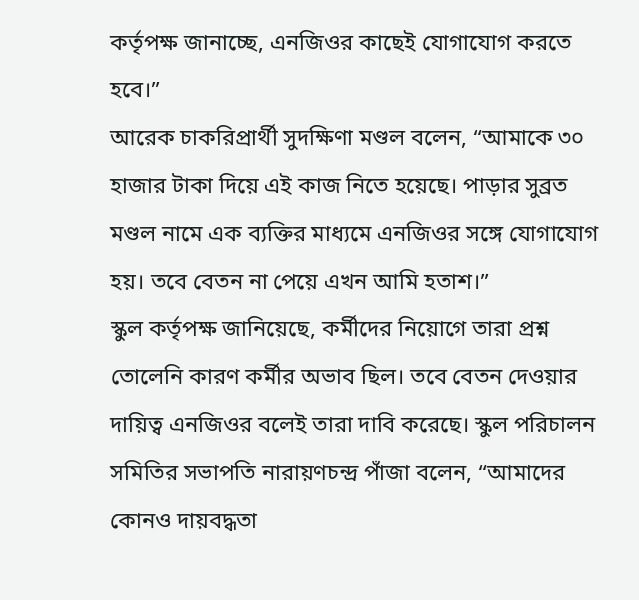কর্তৃপক্ষ জানাচ্ছে, এনজিওর কাছেই যোগাযোগ করতে হবে।”
আরেক চাকরিপ্রার্থী সুদক্ষিণা মণ্ডল বলেন, “আমাকে ৩০ হাজার টাকা দিয়ে এই কাজ নিতে হয়েছে। পাড়ার সুব্রত মণ্ডল নামে এক ব্যক্তির মাধ্যমে এনজিওর সঙ্গে যোগাযোগ হয়। তবে বেতন না পেয়ে এখন আমি হতাশ।”
স্কুল কর্তৃপক্ষ জানিয়েছে, কর্মীদের নিয়োগে তারা প্রশ্ন তোলেনি কারণ কর্মীর অভাব ছিল। তবে বেতন দেওয়ার দায়িত্ব এনজিওর বলেই তারা দাবি করেছে। স্কুল পরিচালন সমিতির সভাপতি নারায়ণচন্দ্র পাঁজা বলেন, “আমাদের কোনও দায়বদ্ধতা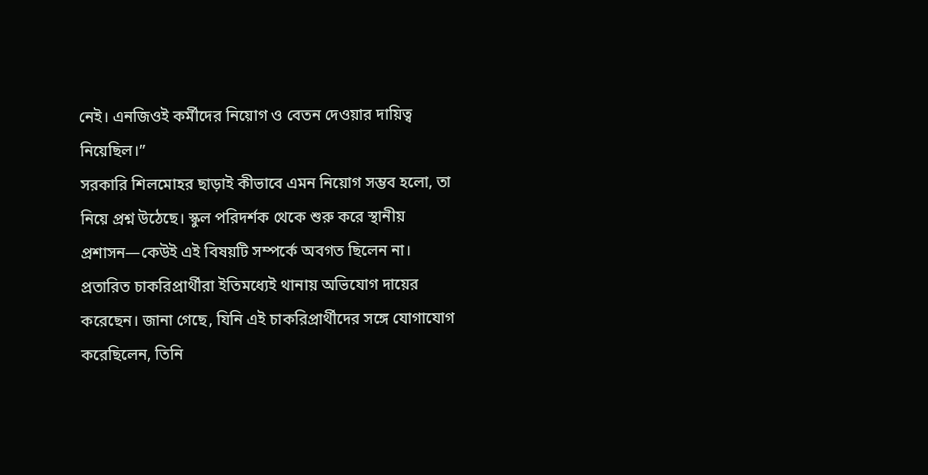নেই। এনজিওই কর্মীদের নিয়োগ ও বেতন দেওয়ার দায়িত্ব নিয়েছিল।”
সরকারি শিলমোহর ছাড়াই কীভাবে এমন নিয়োগ সম্ভব হলো, তা নিয়ে প্রশ্ন উঠেছে। স্কুল পরিদর্শক থেকে শুরু করে স্থানীয় প্রশাসন—কেউই এই বিষয়টি সম্পর্কে অবগত ছিলেন না।
প্রতারিত চাকরিপ্রার্থীরা ইতিমধ্যেই থানায় অভিযোগ দায়ের করেছেন। জানা গেছে, যিনি এই চাকরিপ্রার্থীদের সঙ্গে যোগাযোগ করেছিলেন, তিনি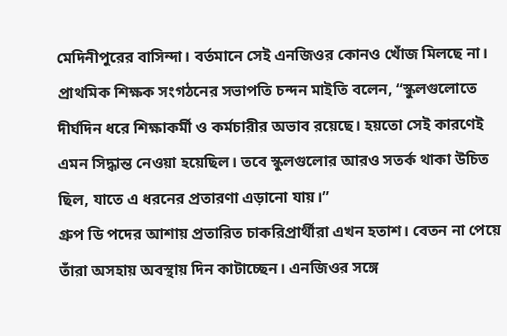মেদিনীপুরের বাসিন্দা। বর্তমানে সেই এনজিওর কোনও খোঁজ মিলছে না।
প্রাথমিক শিক্ষক সংগঠনের সভাপতি চন্দন মাইতি বলেন, “স্কুলগুলোতে দীর্ঘদিন ধরে শিক্ষাকর্মী ও কর্মচারীর অভাব রয়েছে। হয়তো সেই কারণেই এমন সিদ্ধান্ত নেওয়া হয়েছিল। তবে স্কুলগুলোর আরও সতর্ক থাকা উচিত ছিল, যাতে এ ধরনের প্রতারণা এড়ানো যায়।”
গ্রুপ ডি পদের আশায় প্রতারিত চাকরিপ্রার্থীরা এখন হতাশ। বেতন না পেয়ে তাঁরা অসহায় অবস্থায় দিন কাটাচ্ছেন। এনজিওর সঙ্গে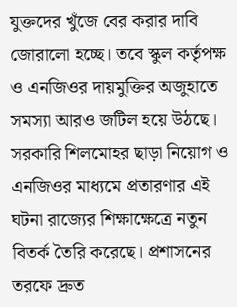যুক্তদের খুঁজে বের করার দাবি জোরালো হচ্ছে। তবে স্কুল কর্তৃপক্ষ ও এনজিওর দায়মুক্তির অজুহাতে সমস্যা আরও জটিল হয়ে উঠছে।
সরকারি শিলমোহর ছাড়া নিয়োগ ও এনজিওর মাধ্যমে প্রতারণার এই ঘটনা রাজ্যের শিক্ষাক্ষেত্রে নতুন বিতর্ক তৈরি করেছে। প্রশাসনের তরফে দ্রুত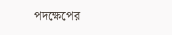পদক্ষেপের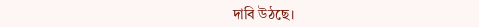দাবি উঠছে।